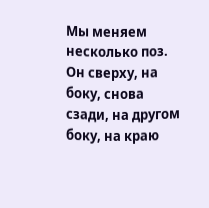Мы меняем несколько поз. Он сверху, на боку, снова сзади, на другом боку, на краю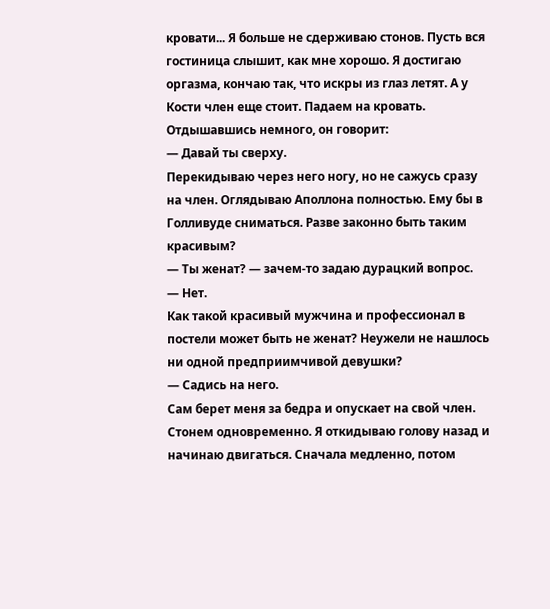кровати... Я больше не сдерживаю стонов. Пусть вся гостиница слышит, как мне хорошо. Я достигаю оргазма, кончаю так, что искры из глаз летят. А у Кости член еще стоит. Падаем на кровать. Отдышавшись немного, он говорит:
— Давай ты сверху.
Перекидываю через него ногу, но не сажусь сразу на член. Оглядываю Аполлона полностью. Ему бы в Голливуде сниматься. Разве законно быть таким красивым?
— Ты женат? — зачем-то задаю дурацкий вопрос.
— Нет.
Как такой красивый мужчина и профессионал в постели может быть не женат? Неужели не нашлось ни одной предприимчивой девушки?
— Садись на него.
Сам берет меня за бедра и опускает на свой член. Стонем одновременно. Я откидываю голову назад и начинаю двигаться. Сначала медленно, потом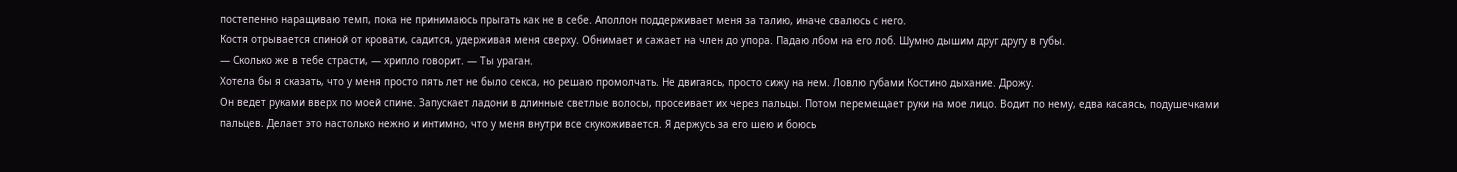постепенно наращиваю темп, пока не принимаюсь прыгать как не в себе. Аполлон поддерживает меня за талию, иначе свалюсь с него.
Костя отрывается спиной от кровати, садится, удерживая меня сверху. Обнимает и сажает на член до упора. Падаю лбом на его лоб. Шумно дышим друг другу в губы.
— Сколько же в тебе страсти, — хрипло говорит. — Ты ураган.
Хотела бы я сказать, что у меня просто пять лет не было секса, но решаю промолчать. Не двигаясь, просто сижу на нем. Ловлю губами Костино дыхание. Дрожу.
Он ведет руками вверх по моей спине. Запускает ладони в длинные светлые волосы, просеивает их через пальцы. Потом перемещает руки на мое лицо. Водит по нему, едва касаясь, подушечками пальцев. Делает это настолько нежно и интимно, что у меня внутри все скукоживается. Я держусь за его шею и боюсь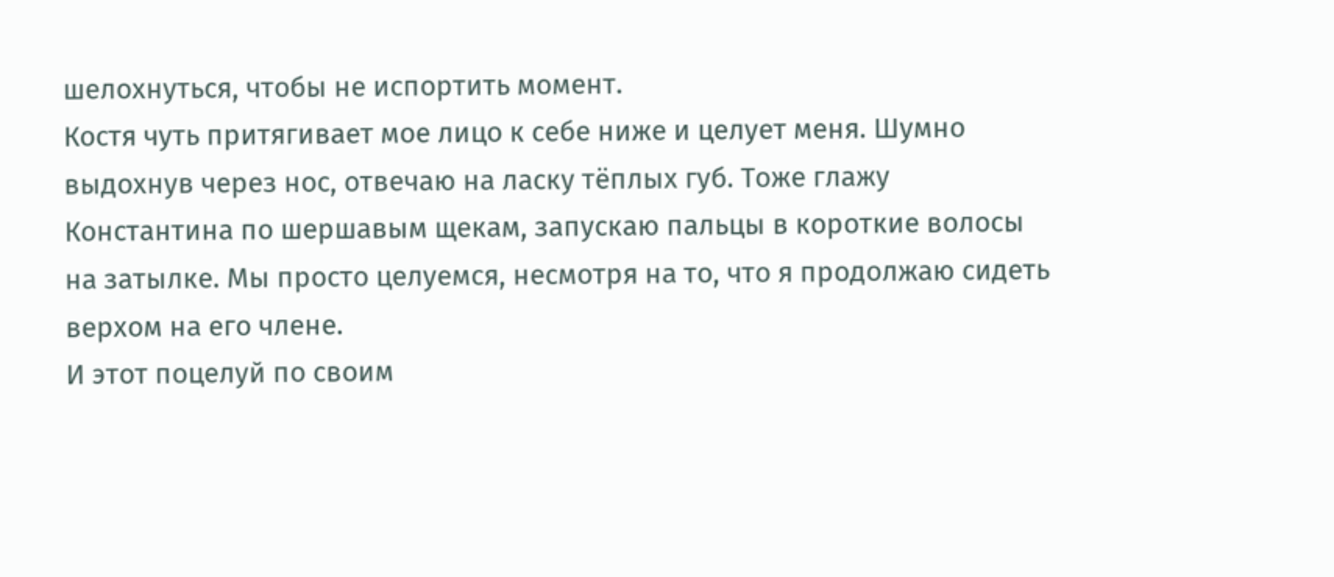шелохнуться, чтобы не испортить момент.
Костя чуть притягивает мое лицо к себе ниже и целует меня. Шумно выдохнув через нос, отвечаю на ласку тёплых губ. Тоже глажу Константина по шершавым щекам, запускаю пальцы в короткие волосы на затылке. Мы просто целуемся, несмотря на то, что я продолжаю сидеть верхом на его члене.
И этот поцелуй по своим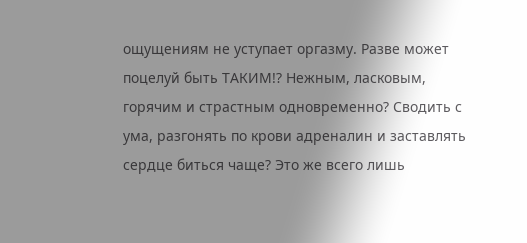ощущениям не уступает оргазму. Разве может поцелуй быть ТАКИМ!? Нежным, ласковым, горячим и страстным одновременно? Сводить с ума, разгонять по крови адреналин и заставлять сердце биться чаще? Это же всего лишь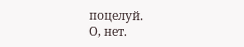поцелуй.
О, нет.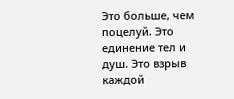Это больше, чем поцелуй. Это единение тел и душ. Это взрыв каждой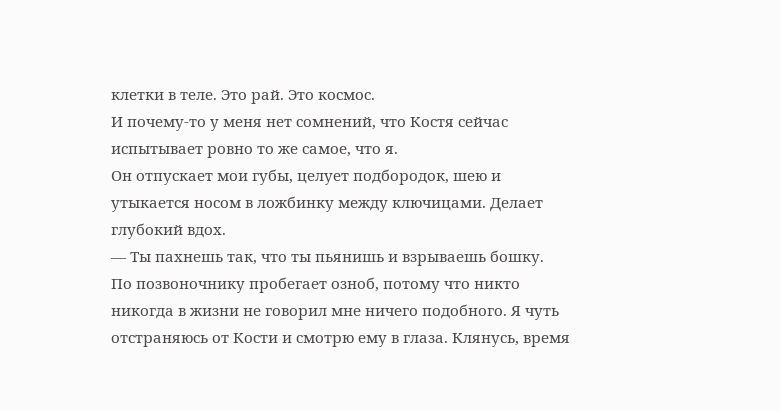клетки в теле. Это рай. Это космос.
И почему-то у меня нет сомнений, что Костя сейчас испытывает ровно то же самое, что я.
Он отпускает мои губы, целует подбородок, шею и утыкается носом в ложбинку между ключицами. Делает глубокий вдох.
— Ты пахнешь так, что ты пьянишь и взрываешь бошку.
По позвоночнику пробегает озноб, потому что никто никогда в жизни не говорил мне ничего подобного. Я чуть отстраняюсь от Кости и смотрю ему в глаза. Клянусь, время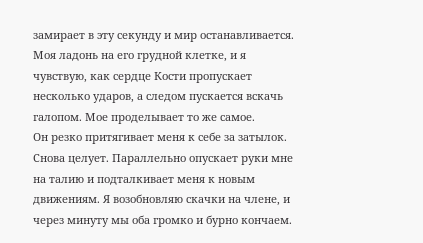замирает в эту секунду и мир останавливается. Моя ладонь на его грудной клетке, и я чувствую, как сердце Кости пропускает несколько ударов, а следом пускается вскачь галопом. Мое проделывает то же самое.
Он резко притягивает меня к себе за затылок. Снова целует. Параллельно опускает руки мне на талию и подталкивает меня к новым движениям. Я возобновляю скачки на члене, и через минуту мы оба громко и бурно кончаем.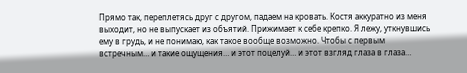Прямо так, переплетясь друг с другом, падаем на кровать. Костя аккуратно из меня выходит, но не выпускает из объятий. Прижимает к себе крепко. Я лежу, уткнувшись ему в грудь, и не понимаю, как такое вообще возможно. Чтобы с первым встречным… и такие ощущения… и этот поцелуй… и этот взгляд глаза в глаза…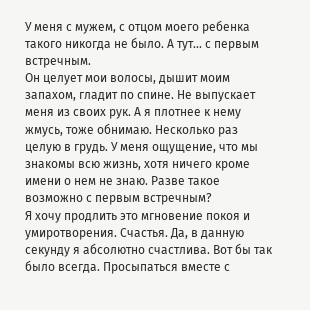У меня с мужем, с отцом моего ребенка такого никогда не было. А тут… с первым встречным.
Он целует мои волосы, дышит моим запахом, гладит по спине. Не выпускает меня из своих рук. А я плотнее к нему жмусь, тоже обнимаю. Несколько раз целую в грудь. У меня ощущение, что мы знакомы всю жизнь, хотя ничего кроме имени о нем не знаю. Разве такое возможно с первым встречным?
Я хочу продлить это мгновение покоя и умиротворения. Счастья. Да, в данную секунду я абсолютно счастлива. Вот бы так было всегда. Просыпаться вместе с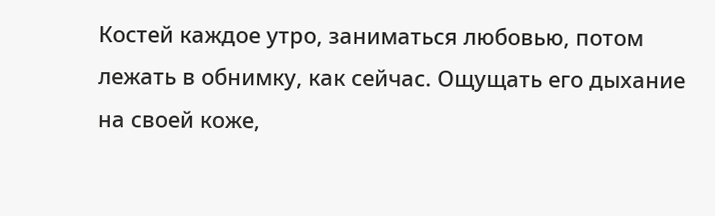Костей каждое утро, заниматься любовью, потом лежать в обнимку, как сейчас. Ощущать его дыхание на своей коже,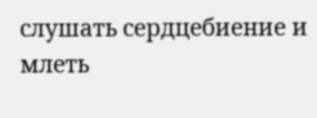слушать сердцебиение и млеть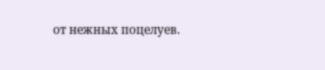от нежных поцелуев.